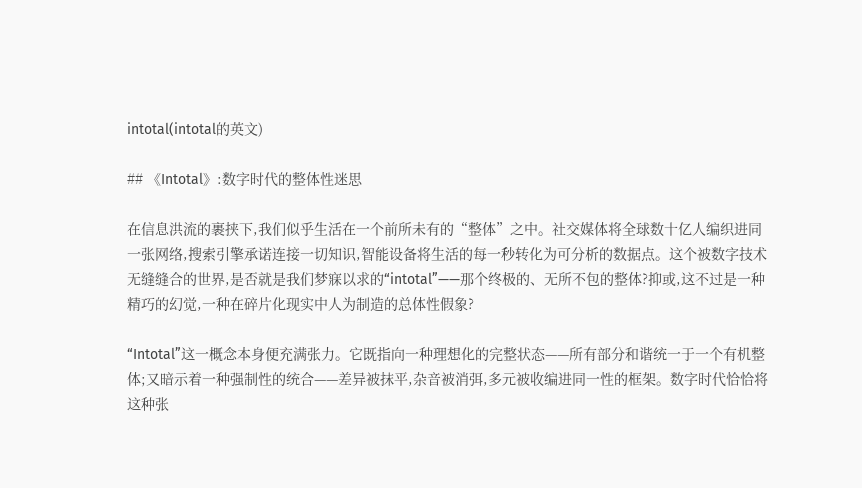intotal(intotal的英文)

## 《Intotal》:数字时代的整体性迷思

在信息洪流的裹挟下,我们似乎生活在一个前所未有的“整体”之中。社交媒体将全球数十亿人编织进同一张网络,搜索引擎承诺连接一切知识,智能设备将生活的每一秒转化为可分析的数据点。这个被数字技术无缝缝合的世界,是否就是我们梦寐以求的“intotal”——那个终极的、无所不包的整体?抑或,这不过是一种精巧的幻觉,一种在碎片化现实中人为制造的总体性假象?

“Intotal”这一概念本身便充满张力。它既指向一种理想化的完整状态——所有部分和谐统一于一个有机整体;又暗示着一种强制性的统合——差异被抹平,杂音被消弭,多元被收编进同一性的框架。数字时代恰恰将这种张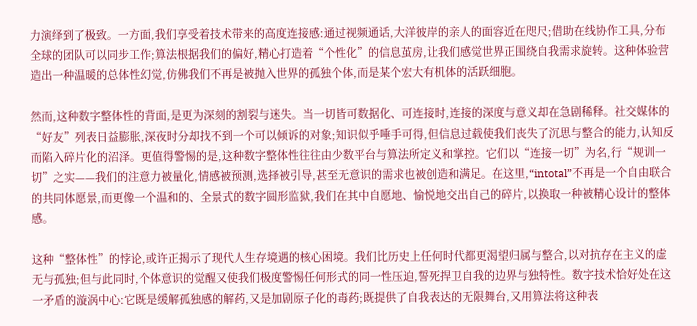力演绎到了极致。一方面,我们享受着技术带来的高度连接感:通过视频通话,大洋彼岸的亲人的面容近在咫尺;借助在线协作工具,分布全球的团队可以同步工作;算法根据我们的偏好,精心打造着“个性化”的信息茧房,让我们感觉世界正围绕自我需求旋转。这种体验营造出一种温暖的总体性幻觉,仿佛我们不再是被抛入世界的孤独个体,而是某个宏大有机体的活跃细胞。

然而,这种数字整体性的背面,是更为深刻的割裂与迷失。当一切皆可数据化、可连接时,连接的深度与意义却在急剧稀释。社交媒体的“好友”列表日益膨胀,深夜时分却找不到一个可以倾诉的对象;知识似乎唾手可得,但信息过载使我们丧失了沉思与整合的能力,认知反而陷入碎片化的沼泽。更值得警惕的是,这种数字整体性往往由少数平台与算法所定义和掌控。它们以“连接一切”为名,行“规训一切”之实——我们的注意力被量化,情感被预测,选择被引导,甚至无意识的需求也被创造和满足。在这里,“intotal”不再是一个自由联合的共同体愿景,而更像一个温和的、全景式的数字圆形监狱,我们在其中自愿地、愉悦地交出自己的碎片,以换取一种被精心设计的整体感。

这种“整体性”的悖论,或许正揭示了现代人生存境遇的核心困境。我们比历史上任何时代都更渴望归属与整合,以对抗存在主义的虚无与孤独;但与此同时,个体意识的觉醒又使我们极度警惕任何形式的同一性压迫,誓死捍卫自我的边界与独特性。数字技术恰好处在这一矛盾的漩涡中心:它既是缓解孤独感的解药,又是加剧原子化的毒药;既提供了自我表达的无限舞台,又用算法将这种表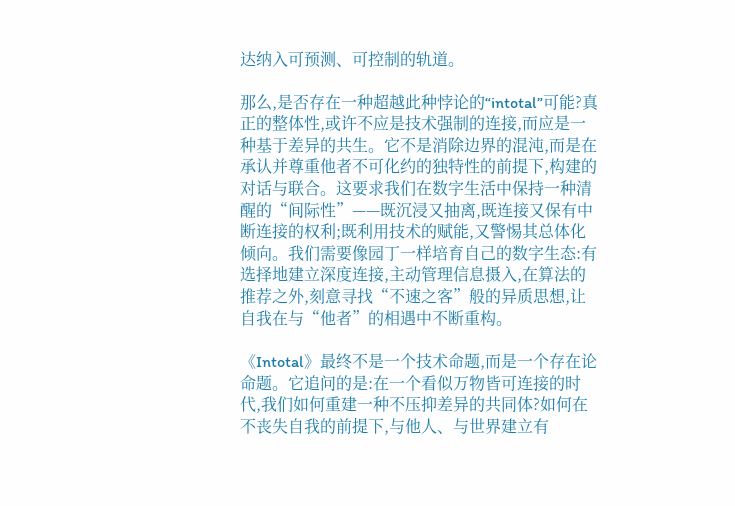达纳入可预测、可控制的轨道。

那么,是否存在一种超越此种悖论的“intotal”可能?真正的整体性,或许不应是技术强制的连接,而应是一种基于差异的共生。它不是消除边界的混沌,而是在承认并尊重他者不可化约的独特性的前提下,构建的对话与联合。这要求我们在数字生活中保持一种清醒的“间际性”——既沉浸又抽离,既连接又保有中断连接的权利;既利用技术的赋能,又警惕其总体化倾向。我们需要像园丁一样培育自己的数字生态:有选择地建立深度连接,主动管理信息摄入,在算法的推荐之外,刻意寻找“不速之客”般的异质思想,让自我在与“他者”的相遇中不断重构。

《Intotal》最终不是一个技术命题,而是一个存在论命题。它追问的是:在一个看似万物皆可连接的时代,我们如何重建一种不压抑差异的共同体?如何在不丧失自我的前提下,与他人、与世界建立有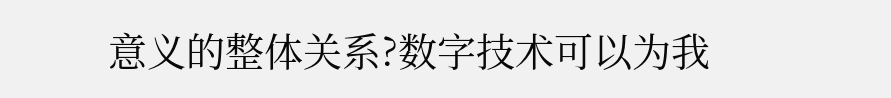意义的整体关系?数字技术可以为我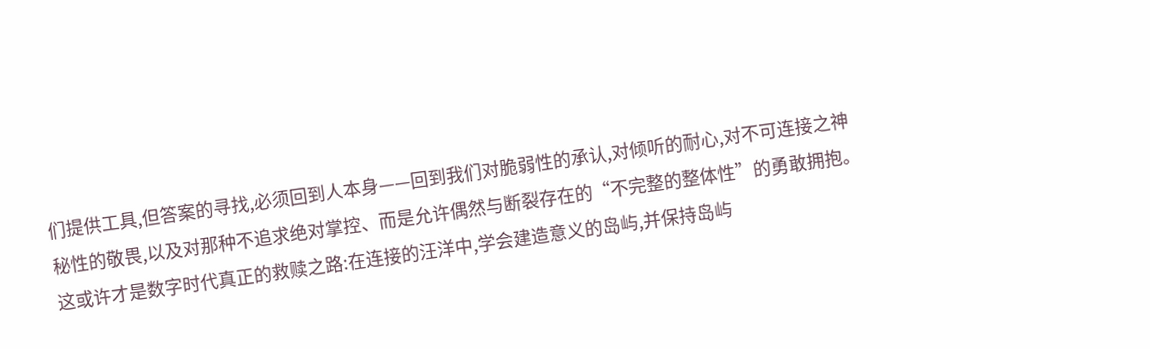们提供工具,但答案的寻找,必须回到人本身——回到我们对脆弱性的承认,对倾听的耐心,对不可连接之神秘性的敬畏,以及对那种不追求绝对掌控、而是允许偶然与断裂存在的“不完整的整体性”的勇敢拥抱。这或许才是数字时代真正的救赎之路:在连接的汪洋中,学会建造意义的岛屿,并保持岛屿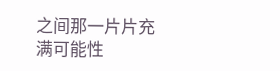之间那一片片充满可能性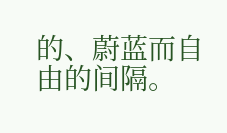的、蔚蓝而自由的间隔。